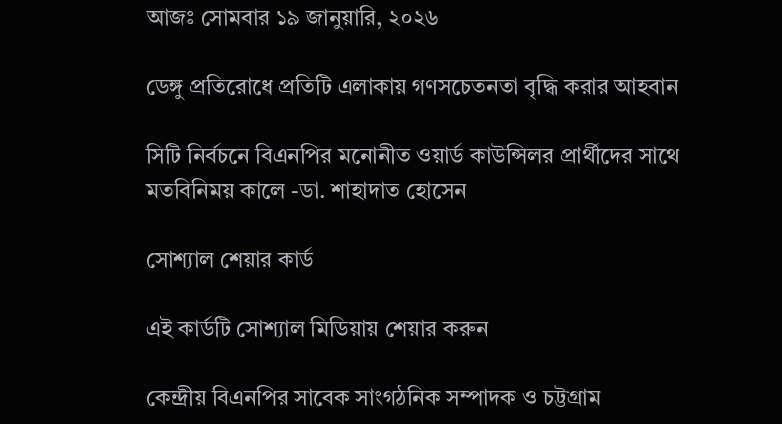আজঃ সোমবার ১৯ জানুয়ারি, ২০২৬

ডেঙ্গু প্রতিরোধে প্রতিটি এলাকায় গণসচেতনতা বৃদ্ধি করার আহবান

সিটি নির্বচনে বিএনপির মনোনীত ওয়ার্ড কাউন্সিলর প্রার্থীদের সাথে মতবিনিময় কালে -ডা. শাহাদাত হোসেন

সোশ্যাল শেয়ার কার্ড

এই কার্ডটি সোশ্যাল মিডিয়ায় শেয়ার করুন

কেন্দ্রীয় বিএনপির সাবেক সাংগঠনিক সম্পাদক ও চট্টগ্রাম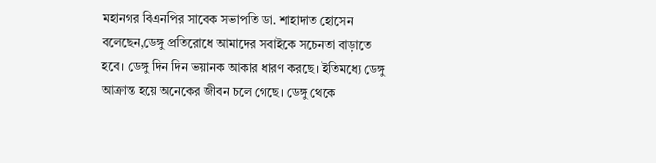মহানগর বিএনপির সাবেক সভাপতি ডা. শাহাদাত হোসেন বলেছেন,ডেঙ্গু প্রতিরোধে আমাদের সবাইকে সচেনতা বাড়াতে হবে। ডেঙ্গু দিন দিন ভয়ানক আকার ধারণ করছে। ইতিমধ্যে ডেঙ্গু আক্রান্ত হয়ে অনেকের জীবন চলে গেছে। ডেঙ্গু থেকে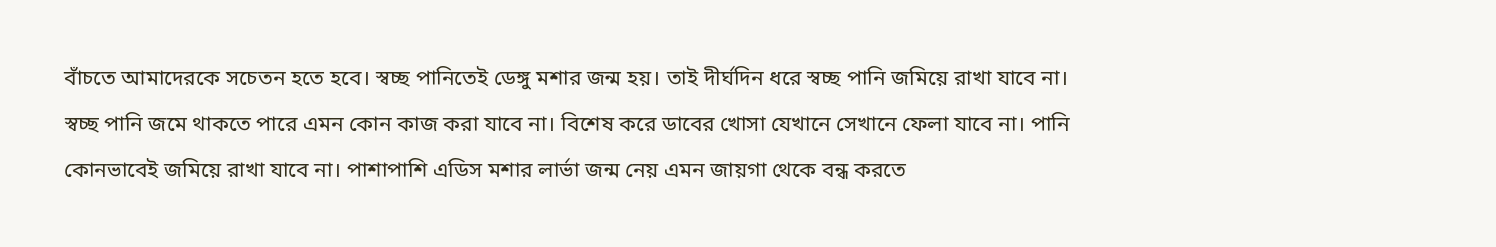বাঁচতে আমাদেরকে সচেতন হতে হবে। স্বচ্ছ পানিতেই ডেঙ্গু মশার জন্ম হয়। তাই দীর্ঘদিন ধরে স্বচ্ছ পানি জমিয়ে রাখা যাবে না। স্বচ্ছ পানি জমে থাকতে পারে এমন কোন কাজ করা যাবে না। বিশেষ করে ডাবের খোসা যেখানে সেখানে ফেলা যাবে না। পানি কোনভাবেই জমিয়ে রাখা যাবে না। পাশাপাশি এডিস মশার লার্ভা জন্ম নেয় এমন জায়গা থেকে বন্ধ করতে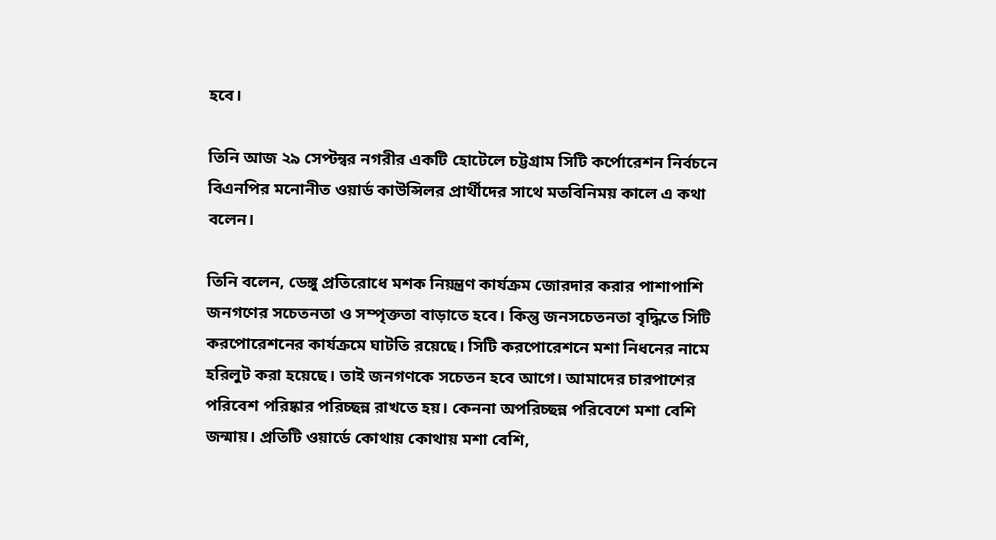হবে।

তিনি আজ ২৯ সেপ্টন্বর নগরীর একটি হোটেলে চট্টগ্রাম সিটি কর্পোরেশন নির্বচনে বিএনপির মনোনীত ওয়ার্ড কাউন্সিলর প্রার্থীদের সাথে মতবিনিময় কালে এ কথা বলেন।

তিনি বলেন, ডেঙ্গু প্রতিরোধে মশক নিয়ন্ত্রণ কার্যক্রম জোরদার করার পাশাপাশি জনগণের সচেতনতা ও সম্পৃক্ততা বাড়াতে হবে। কিন্তু জনসচেতনতা বৃদ্ধিতে সিটি করপোরেশনের কার্যক্রমে ঘাটতি রয়েছে। সিটি করপোরেশনে মশা নিধনের নামে হরিলুট করা হয়েছে। তাই জনগণকে সচেতন হবে আগে। আমাদের চারপাশের পরিবেশ পরিষ্কার পরিচ্ছন্ন রাখতে হয়। কেননা অপরিচ্ছন্ন পরিবেশে মশা বেশি জন্মায়। প্রতিটি ওয়ার্ডে কোথায় কোথায় মশা বেশি,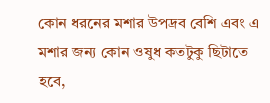কোন ধরনের মশার উপদ্রব বেশি এবং এ মশার জন্য কোন ওষুধ কতটুকু ছিটাতে হবে,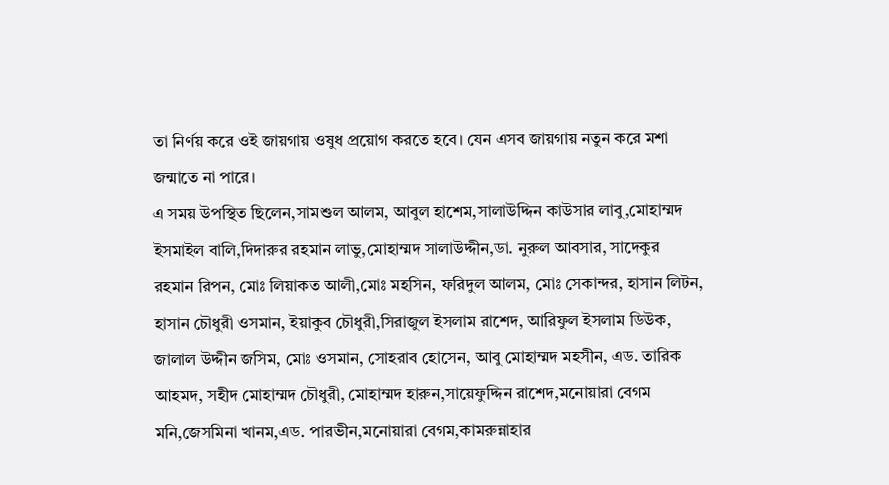তা নির্ণয় করে ওই জায়গায় ওষুধ প্রয়োগ করতে হবে। যেন এসব জায়গায় নতুন করে মশা জন্মাতে না পারে।
এ সময় উপস্থিত ছিলেন,সামশুল আলম, আবুল হাশেম,সালাউদ্দিন কাউসার লাবু,মোহাম্মদ ইসমাইল বালি,দিদারুর রহমান লাভু,মোহাম্মদ সালাউদ্দীন,ডা. নুরুল আবসার, সাদেকুর রহমান রিপন, মোঃ লিয়াকত আলী,মোঃ মহসিন, ফরিদুল আলম, মোঃ সেকান্দর, হাসান লিটন, হাসান চৌধুরী ওসমান, ইয়াকুব চৌধুরী,সিরাজুল ইসলাম রাশেদ, আরিফুল ইসলাম ডিউক, জালাল উদ্দীন জসিম, মোঃ ওসমান, সোহরাব হোসেন, আবু মোহাম্মদ মহসীন, এড. তারিক আহমদ, সহীদ মোহাম্মদ চৌধুরী, মোহাম্মদ হারুন,সায়েফুদ্দিন রাশেদ,মনোয়ারা বেগম মনি,জেসমিনা খানম,এড. পারভীন,মনোয়ারা বেগম,কামরুন্নাহার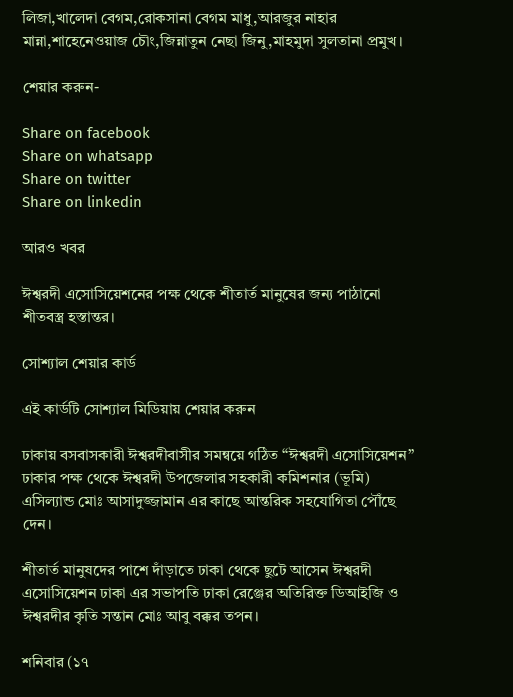লিজা,খালেদা বেগম,রোকসানা বেগম মাধু,আরজুর নাহার মান্না,শাহেনেওয়াজ চৌং,জিন্নাতুন নেছা জিনু,মাহমুদা সুলতানা প্রমুখ।

শেয়ার করুন-

Share on facebook
Share on whatsapp
Share on twitter
Share on linkedin

আরও খবর

ঈশ্বরদী এসোসিয়েশনের পক্ষ থেকে শীতার্ত মানুষের জন্য পাঠানো শীতবস্ত্র হস্তান্তর।

সোশ্যাল শেয়ার কার্ড

এই কার্ডটি সোশ্যাল মিডিয়ায় শেয়ার করুন

ঢাকায় বসবাসকারী ঈশ্বরদীবাসীর সমন্বয়ে গঠিত “ঈশ্বরদী এসোসিয়েশন” ঢাকার পক্ষ থেকে ঈশ্বরদী উপজেলার সহকারী কমিশনার (ভূমি) এসিল্যান্ড মোঃ আসাদুজ্জামান এর কাছে আন্তরিক সহযোগিতা পৌঁছে দেন।

শীতার্ত মানুষদের পাশে দাঁড়াতে ঢাকা থেকে ছুটে আসেন ঈশ্বরদী এসোসিয়েশন ঢাকা এর সভাপতি ঢাকা রেঞ্জের অতিরিক্ত ডিআইজি ও ঈশ্বরদীর কৃতি সন্তান মোঃ আবু বক্কর তপন।

শনিবার (১৭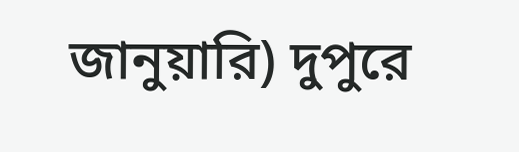জানুয়ারি) দুপুরে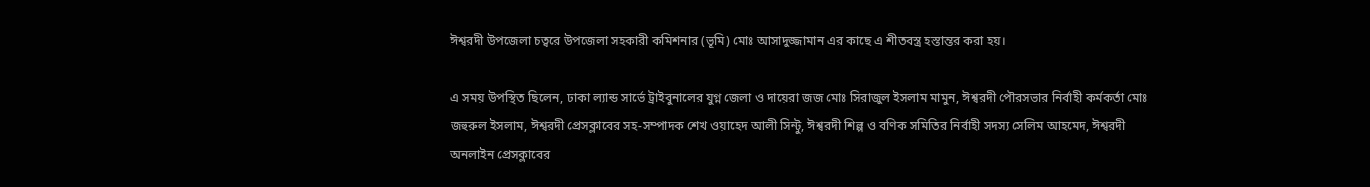ঈশ্বরদী উপজেলা চত্বরে উপজেলা সহকারী কমিশনার (ভূমি) মোঃ আসাদুজ্জামান এর কাছে এ শীতবস্ত্র হস্তান্তর করা হয়।

এ সময় উপস্থিত ছিলেন, ঢাকা ল্যান্ড সার্ভে ট্রাইবুনালের যুগ্ন জেলা ও দায়েরা জজ মোঃ সিরাজুল ইসলাম মামুন, ঈশ্বরদী পৌরসভার নির্বাহী কর্মকর্তা মোঃ জহুরুল ইসলাম, ঈশ্বরদী প্রেসক্লাবের সহ-সম্পাদক শেখ ওয়াহেদ আলী সিন্টু, ঈশ্বরদী শিল্প ও বণিক সমিতির নির্বাহী সদস্য সেলিম আহমেদ, ঈশ্বরদী অনলাইন প্রেসক্লাবের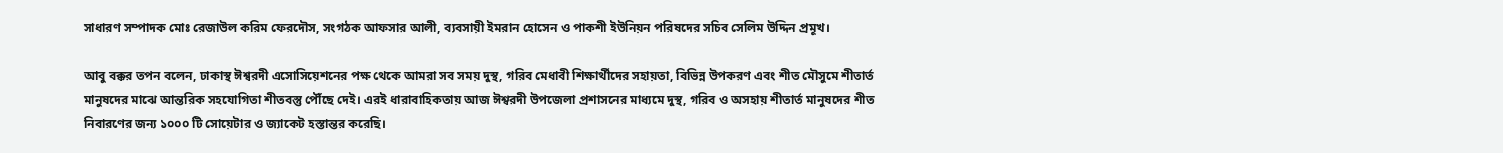সাধারণ সম্পাদক মোঃ রেজাউল করিম ফেরদৌস, সংগঠক আফসার আলী, ব্যবসায়ী ইমরান হোসেন ও পাকশী ইউনিয়ন পরিষদের সচিব সেলিম উদ্দিন প্রমূখ।

আবু বক্কর তপন বলেন, ঢাকাস্থ ঈশ্বরদী এসোসিয়েশনের পক্ষ থেকে আমরা সব সময় দুস্থ, গরিব মেধাবী শিক্ষার্থীদের সহায়তা, বিভিন্ন উপকরণ এবং শীত মৌসুমে শীতার্ত মানুষদের মাঝে আন্তরিক সহযোগিতা শীতবস্তু পৌঁছে দেই। এরই ধারাবাহিকতায় আজ ঈশ্বরদী উপজেলা প্রশাসনের মাধ্যমে দুস্থ, গরিব ও অসহায় শীতার্ত মানুষদের শীত নিবারণের জন্য ১০০০ টি সোয়েটার ও জ্যাকেট হস্তান্তর করেছি।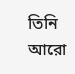তিনি আরো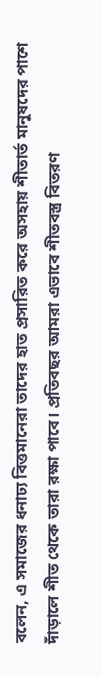বলেন, এ সমাজের ধনাঢ্য বিত্তমানেরা তাদের হাত প্রসারিত করে অসহায় শীতার্ত মানুষদের পাশে দাঁড়ালে শীত থেকে তারা রক্ষা পাবে। প্রতিবছর আমরা এভাবে শীতবস্ত্র বিতরণ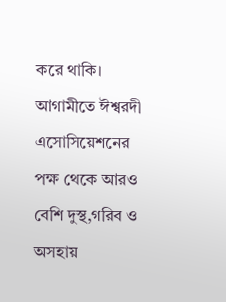করে থাকি। আগামীতে ঈশ্বরদী এসোসিয়েশনের পক্ষ থেকে আরও বেশি দুস্থ,গরিব ও অসহায়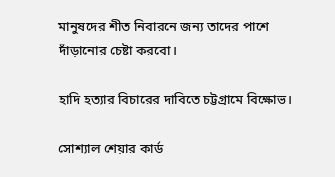মানুষদের শীত নিবারনে জন্য তাদের পাশে দাঁড়ানোর চেষ্টা করবো।

হাদি হত্যার বিচারের দাবিতে চট্টগ্রামে বিক্ষোভ।

সোশ্যাল শেয়ার কার্ড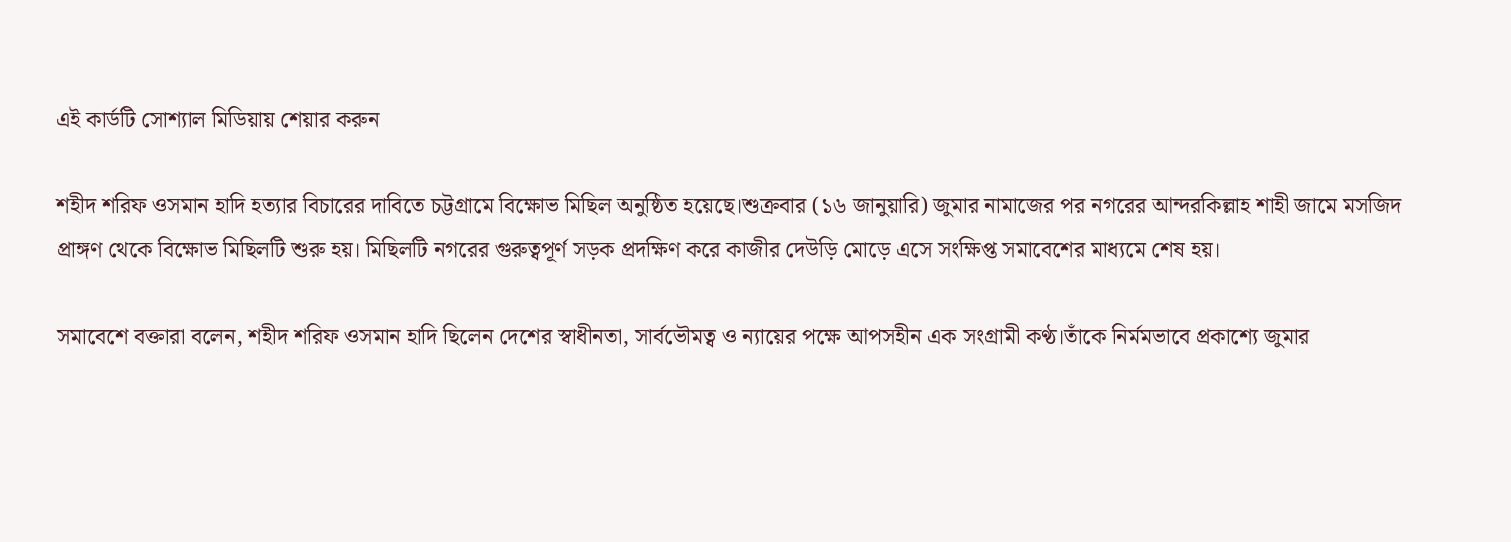এই কার্ডটি সোশ্যাল মিডিয়ায় শেয়ার করুন

শহীদ শরিফ ওসমান হাদি হত্যার বিচারের দাবিতে চট্টগ্রামে বিক্ষোভ মিছিল অনুষ্ঠিত হয়েছে।শুক্রবার (১৬ জানুয়ারি) জুমার নামাজের পর নগরের আন্দরকিল্লাহ শাহী জামে মসজিদ প্রাঙ্গণ থেকে বিক্ষোভ মিছিলটি শুরু হয়। মিছিলটি নগরের গুরুত্বপূর্ণ সড়ক প্রদক্ষিণ করে কাজীর দেউড়ি মোড়ে এসে সংক্ষিপ্ত সমাবেশের মাধ্যমে শেষ হয়।

সমাবেশে বক্তারা বলেন, শহীদ শরিফ ওসমান হাদি ছিলেন দেশের স্বাধীনতা, সার্বভৌমত্ব ও ন্যায়ের পক্ষে আপসহীন এক সংগ্রামী কণ্ঠ।তাঁকে নির্মমভাবে প্রকাশ্যে জুমার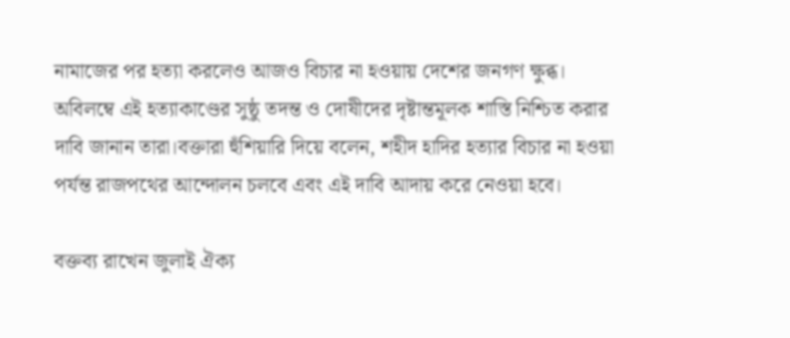নামাজের পর হত্যা করলেও আজও বিচার না হওয়ায় দেশের জনগণ ক্ষুব্ধ। অবিলম্বে এই হত্যাকাণ্ডের সুষ্ঠু তদন্ত ও দোষীদের দৃষ্টান্তমূলক শাস্তি নিশ্চিত করার দাবি জানান তারা।বক্তারা হুঁশিয়ারি দিয়ে বলেন, শহীদ হাদির হত্যার বিচার না হওয়া পর্যন্ত রাজপথের আন্দোলন চলবে এবং এই দাবি আদায় করে নেওয়া হবে।

বক্তব্য রাখেন জুলাই ঐক্য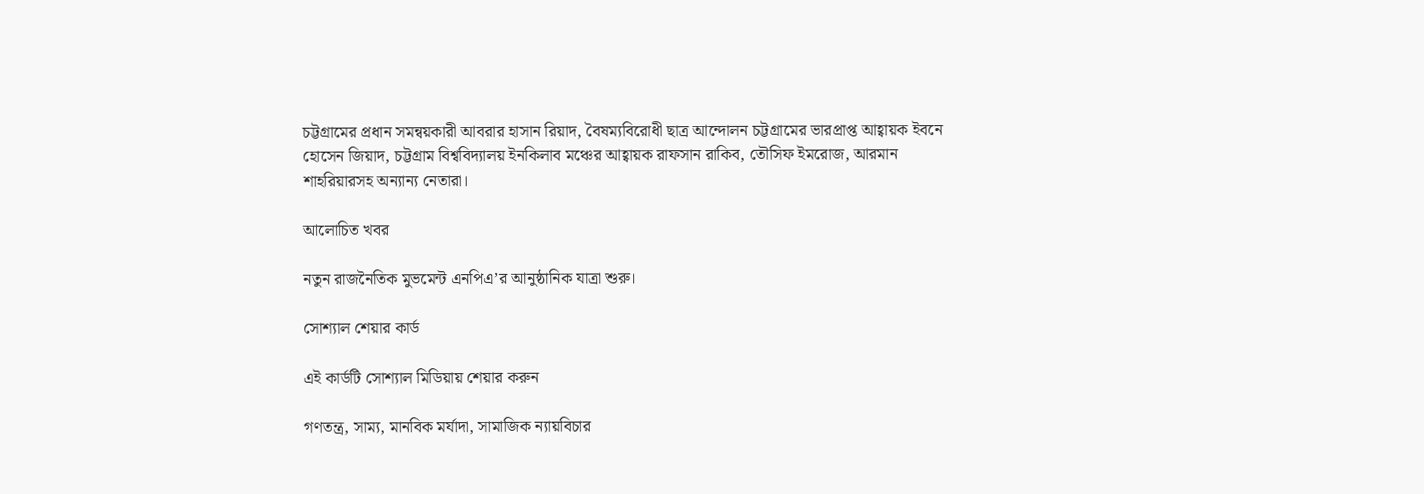চট্টগ্রামের প্রধান সমন্বয়কারী আবরার হাসান রিয়াদ, বৈষম্যবিরোধী ছাত্র আন্দোলন চট্টগ্রামের ভারপ্রাপ্ত আহ্বায়ক ইবনে হোসেন জিয়াদ, চট্টগ্রাম বিশ্ববিদ্যালয় ইনকিলাব মঞ্চের আহ্বায়ক রাফসান রাকিব, তৌসিফ ইমরোজ, আরমান শাহরিয়ারসহ অন্যান্য নেতারা।

আলোচিত খবর

নতুন রাজনৈতিক মুভমেন্ট এনপিএ’র আনুষ্ঠানিক যাত্রা শুরু।

সোশ্যাল শেয়ার কার্ড

এই কার্ডটি সোশ্যাল মিডিয়ায় শেয়ার করুন

গণতন্ত্র, সাম্য, মানবিক মর্যাদা, সামাজিক ন্যায়বিচার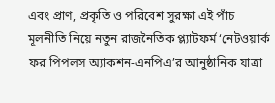এবং প্রাণ, প্রকৃতি ও পরিবেশ সুরক্ষা এই পাঁচ মূলনীতি নিয়ে নতুন রাজনৈতিক প্ল্যাটফর্ম ‘নেটওয়ার্ক ফর পিপলস অ্যাকশন-এনপিএ’র আনুষ্ঠানিক যাত্রা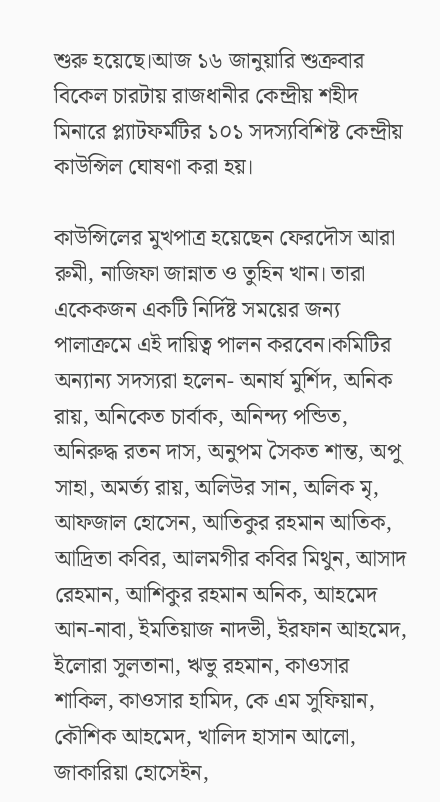শুরু হয়েছে।আজ ১৬ জানুয়ারি শুক্রবার বিকেল চারটায় রাজধানীর কেন্দ্রীয় শহীদ মিনারে প্ল্যাটফর্মটির ১০১ সদস্যবিশিষ্ট কেন্দ্রীয় কাউন্সিল ঘোষণা করা হয়।

কাউন্সিলের মুখপাত্র হয়েছেন ফেরদৌস আরা রুমী, নাজিফা জান্নাত ও তুহিন খান। তারা একেকজন একটি নির্দিষ্ট সময়ের জন্য পালাক্রমে এই দায়িত্ব পালন করবেন।কমিটির অন্যান্য সদস্যরা হলেন- অনার্য মুর্শিদ, অনিক রায়, অনিকেত চার্বাক, অনিন্দ্য পন্ডিত, অনিরুদ্ধ রতন দাস, অনুপম সৈকত শান্ত, অপু সাহা, অমর্ত্য রায়, অলিউর সান, অলিক মৃ, আফজাল হোসেন, আতিকুর রহমান আতিক, আদ্রিতা কবির, আলমগীর কবির মিথুন, আসাদ রেহমান, আশিকুর রহমান অনিক, আহমেদ আন-নাবা, ইমতিয়াজ নাদভী, ইরফান আহমেদ, ইলোরা সুলতানা, ঋভু রহমান, কাওসার শাকিল, কাওসার হামিদ, কে এম সুফিয়ান, কৌশিক আহমেদ, খালিদ হাসান আলো, জাকারিয়া হোসেইন,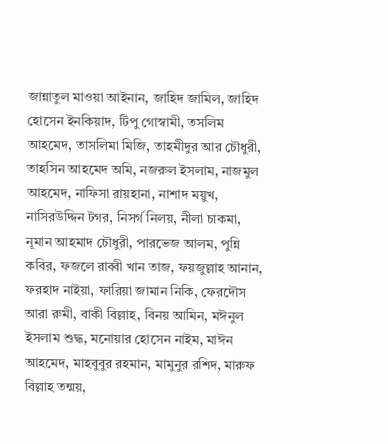জান্নাতুল মাওয়া আইনান, জাহিদ জামিল, জাহিদ হোসেন ইনকিয়াদ, টিপু গোস্বামী, তসলিম আহমেদ, তাসলিমা মিজি, তাহমীদুর আর চৌধুরী, তাহসিন আহমেদ অমি, নজরুল ইসলাম, নাজমুল আহমেদ, নাফিসা রায়হানা, নাশাদ ময়ুখ, নাসিরউদ্দিন টগর, নিসর্গ নিলয়, নীলা চাকমা, নূমান আহমাদ চৌধুরী, পারভেজ আলম, পুন্নি কবির, ফজলে রাব্বী খান তাজ, ফয়জুল্লাহ আনান, ফরহাদ নাইয়া, ফারিয়া জামান নিকি, ফেরদৌস আরা রুমী, বাকী বিল্লাহ, বিনয় আমিন, মঈনুল ইসলাম শুদ্ধ, মনোয়ার হোসেন নাইম, মাঈন আহমেদ, মাহবুবুর রহমান, মামুনুর রশিদ, মারুফ বিল্লাহ তন্ময়,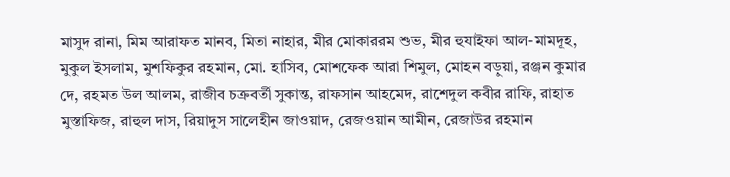মাসুদ রানা, মিম আরাফত মানব, মিতা নাহার, মীর মোকাররম শুভ, মীর হুযাইফা আল-মামদূহ, মুকুল ইসলাম, মুশফিকুর রহমান, মো. হাসিব, মোশফেক আরা শিমুল, মোহন বড়ুয়া, রঞ্জন কুমার দে, রহমত উল আলম, রাজীব চক্রবর্তী সুকান্ত, রাফসান আহমেদ, রাশেদুল কবীর রাফি, রাহাত মুস্তাফিজ, রাহুল দাস, রিয়াদুস সালেহীন জাওয়াদ, রেজওয়ান আমীন, রেজাউর রহমান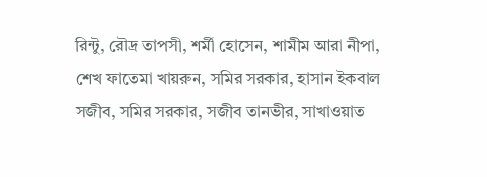রিন্টু, রৌদ্র তাপসী, শর্মী হোসেন, শামীম আরা নীপা, শেখ ফাতেমা খায়রুন, সমির সরকার, হাসান ইকবাল সজীব, সমির সরকার, সজীব তানভীর, সাখাওয়াত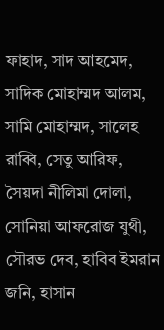ফাহাদ, সাদ আহমেদ, সাদিক মোহাম্মদ আলম, সামি মোহাম্মদ, সালেহ রাব্বি, সেতু আরিফ, সৈয়দা নীলিমা দোলা, সোনিয়া আফরোজ যুথী, সৌরভ দেব, হাবিব ইমরান জনি, হাসান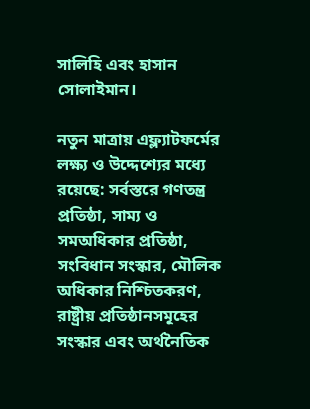সালিহি এবং হাসান সোলাইমান।

নতুন মাত্রায় এফ্ল্যাটফর্মের লক্ষ্য ও উদ্দেশ্যের মধ্যে রয়েছে: সর্বস্তরে গণতন্ত্র প্রতিষ্ঠা, সাম্য ও সমঅধিকার প্রতিষ্ঠা, সংবিধান সংস্কার, মৌলিক অধিকার নিশ্চিতকরণ, রাষ্ট্রীয় প্রতিষ্ঠানসমূহের সংস্কার এবং অর্থনৈতিক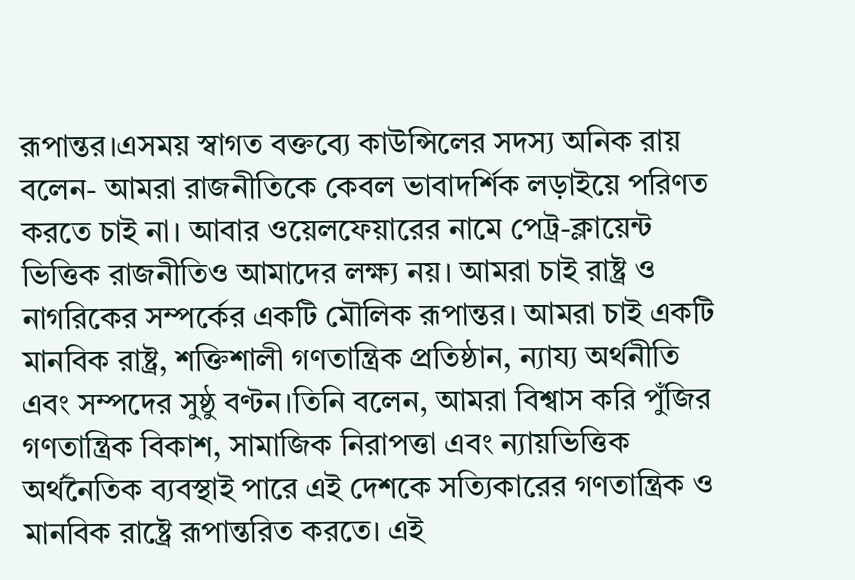রূপান্তর।এসময় স্বাগত বক্তব্যে কাউন্সিলের সদস্য অনিক রায় বলেন- আমরা রাজনীতিকে কেবল ভাবাদর্শিক লড়াইয়ে পরিণত করতে চাই না। আবার ওয়েলফেয়ারের নামে পেট্র-ক্লায়েন্ট ভিত্তিক রাজনীতিও আমাদের লক্ষ্য নয়। আমরা চাই রাষ্ট্র ও নাগরিকের সম্পর্কের একটি মৌলিক রূপান্তর। আমরা চাই একটি মানবিক রাষ্ট্র, শক্তিশালী গণতান্ত্রিক প্রতিষ্ঠান, ন্যায্য অর্থনীতি এবং সম্পদের সুষ্ঠু বণ্টন।তিনি বলেন, আমরা বিশ্বাস করি পুঁজির গণতান্ত্রিক বিকাশ, সামাজিক নিরাপত্তা এবং ন্যায়ভিত্তিক অর্থনৈতিক ব্যবস্থাই পারে এই দেশকে সত্যিকারের গণতান্ত্রিক ও মানবিক রাষ্ট্রে রূপান্তরিত করতে। এই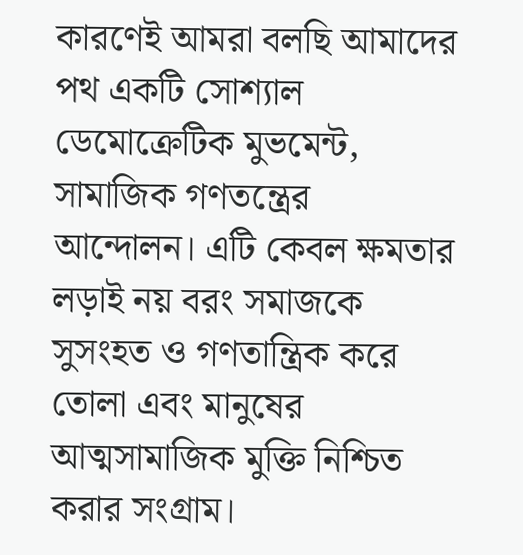কারণেই আমরা বলছি আমাদের পথ একটি সোশ্যাল ডেমোক্রেটিক মুভমেন্ট, সামাজিক গণতন্ত্রের আন্দোলন। এটি কেবল ক্ষমতার লড়াই নয় বরং সমাজকে সুসংহত ও গণতান্ত্রিক করে তোলা এবং মানুষের আত্মসামাজিক মুক্তি নিশ্চিত করার সংগ্রাম।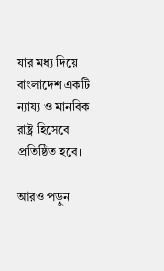যার মধ্য দিয়ে বাংলাদেশ একটি ন্যায্য ও মানবিক রাষ্ট্র হিসেবে প্রতিষ্ঠিত হবে।

আরও পড়ুন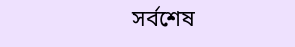সর্বশেষ